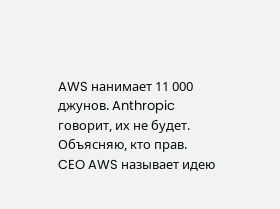AWS нанимает 11 000 джунов. Anthropic говорит, их не будет. Объясняю, кто прав.
CEO AWS называет идею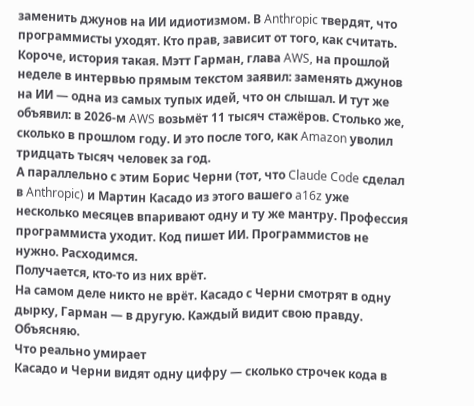заменить джунов на ИИ идиотизмом. В Anthropic твердят, что программисты уходят. Кто прав, зависит от того, как считать.
Короче, история такая. Мэтт Гарман, глава AWS, на прошлой неделе в интервью прямым текстом заявил: заменять джунов на ИИ — одна из самых тупых идей, что он слышал. И тут же объявил: в 2026-м AWS возьмёт 11 тысяч стажёров. Столько же, сколько в прошлом году. И это после того, как Amazon уволил тридцать тысяч человек за год.
А параллельно с этим Борис Черни (тот, что Claude Code сделал в Anthropic) и Мартин Касадо из этого вашего a16z уже несколько месяцев впаривают одну и ту же мантру. Профессия программиста уходит. Код пишет ИИ. Программистов не нужно. Расходимся.
Получается, кто-то из них врёт.
На самом деле никто не врёт. Касадо с Черни смотрят в одну дырку, Гарман — в другую. Каждый видит свою правду. Объясняю.
Что реально умирает
Касадо и Черни видят одну цифру — сколько строчек кода в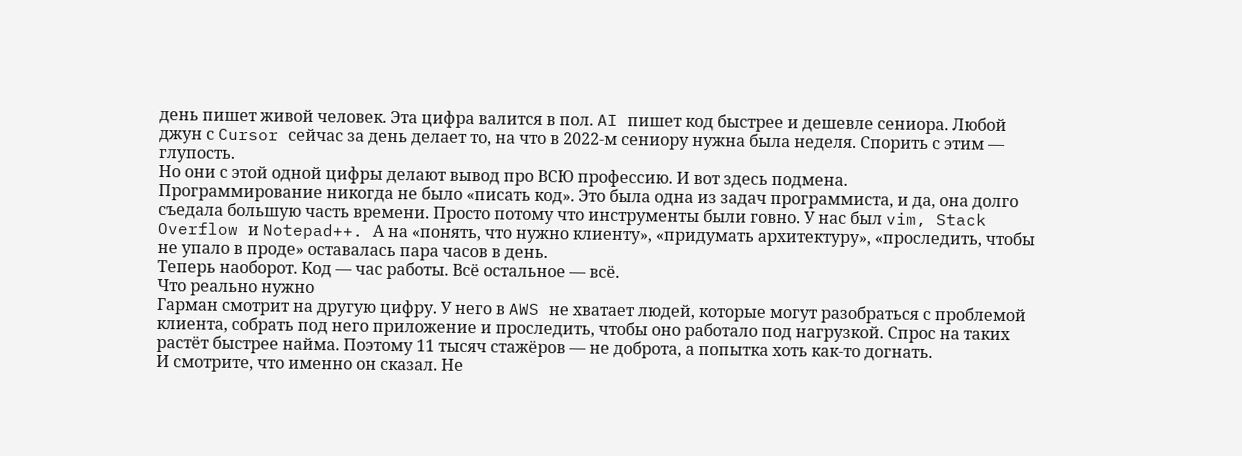день пишет живой человек. Эта цифра валится в пол. AI пишет код быстрее и дешевле сениора. Любой джун с Cursor сейчас за день делает то, на что в 2022-м сениору нужна была неделя. Спорить с этим — глупость.
Но они с этой одной цифры делают вывод про ВСЮ профессию. И вот здесь подмена.
Программирование никогда не было «писать код». Это была одна из задач программиста, и да, она долго съедала большую часть времени. Просто потому что инструменты были говно. У нас был vim, Stack Overflow и Notepad++. А на «понять, что нужно клиенту», «придумать архитектуру», «проследить, чтобы не упало в проде» оставалась пара часов в день.
Теперь наоборот. Код — час работы. Всё остальное — всё.
Что реально нужно
Гарман смотрит на другую цифру. У него в AWS не хватает людей, которые могут разобраться с проблемой клиента, собрать под него приложение и проследить, чтобы оно работало под нагрузкой. Спрос на таких растёт быстрее найма. Поэтому 11 тысяч стажёров — не доброта, а попытка хоть как-то догнать.
И смотрите, что именно он сказал. Не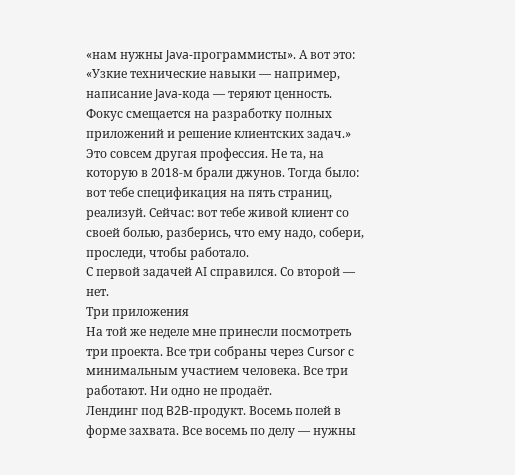«нам нужны Java-программисты». А вот это:
«Узкие технические навыки — например, написание Java-кода — теряют ценность. Фокус смещается на разработку полных приложений и решение клиентских задач.»
Это совсем другая профессия. Не та, на которую в 2018-м брали джунов. Тогда было: вот тебе спецификация на пять страниц, реализуй. Сейчас: вот тебе живой клиент со своей болью, разберись, что ему надо, собери, проследи, чтобы работало.
С первой задачей AI справился. Со второй — нет.
Три приложения
На той же неделе мне принесли посмотреть три проекта. Все три собраны через Cursor с минимальным участием человека. Все три работают. Ни одно не продаёт.
Лендинг под B2B-продукт. Восемь полей в форме захвата. Все восемь по делу — нужны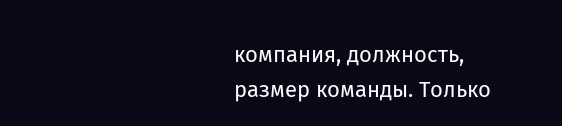компания, должность, размер команды. Только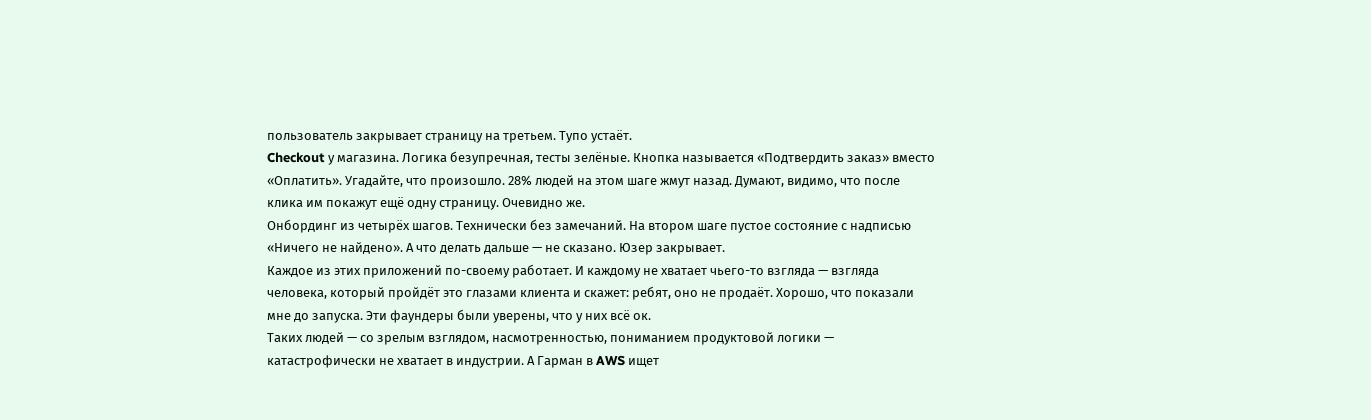пользователь закрывает страницу на третьем. Тупо устаёт.
Checkout у магазина. Логика безупречная, тесты зелёные. Кнопка называется «Подтвердить заказ» вместо «Оплатить». Угадайте, что произошло. 28% людей на этом шаге жмут назад. Думают, видимо, что после клика им покажут ещё одну страницу. Очевидно же.
Онбординг из четырёх шагов. Технически без замечаний. На втором шаге пустое состояние с надписью «Ничего не найдено». А что делать дальше — не сказано. Юзер закрывает.
Каждое из этих приложений по-своему работает. И каждому не хватает чьего-то взгляда — взгляда человека, который пройдёт это глазами клиента и скажет: ребят, оно не продаёт. Хорошо, что показали мне до запуска. Эти фаундеры были уверены, что у них всё ок.
Таких людей — со зрелым взглядом, насмотренностью, пониманием продуктовой логики — катастрофически не хватает в индустрии. А Гарман в AWS ищет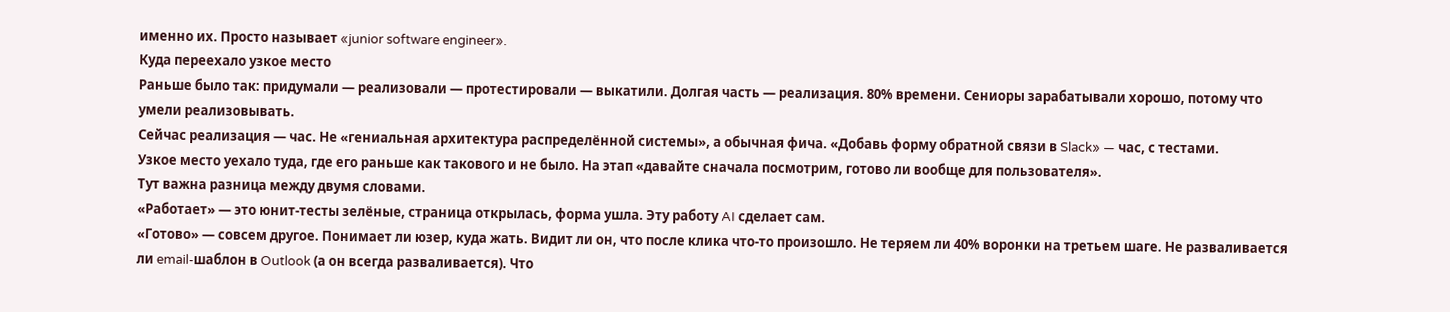именно их. Просто называет «junior software engineer».
Куда переехало узкое место
Раньше было так: придумали — реализовали — протестировали — выкатили. Долгая часть — реализация. 80% времени. Сениоры зарабатывали хорошо, потому что умели реализовывать.
Сейчас реализация — час. Не «гениальная архитектура распределённой системы», а обычная фича. «Добавь форму обратной связи в Slack» — час, с тестами.
Узкое место уехало туда, где его раньше как такового и не было. На этап «давайте сначала посмотрим, готово ли вообще для пользователя».
Тут важна разница между двумя словами.
«Работает» — это юнит-тесты зелёные, страница открылась, форма ушла. Эту работу AI сделает сам.
«Готово» — совсем другое. Понимает ли юзер, куда жать. Видит ли он, что после клика что-то произошло. Не теряем ли 40% воронки на третьем шаге. Не разваливается ли email-шаблон в Outlook (а он всегда разваливается). Что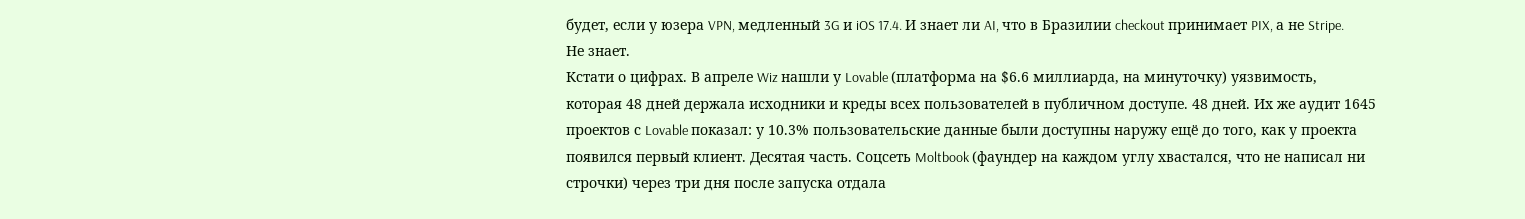будет, если у юзера VPN, медленный 3G и iOS 17.4. И знает ли AI, что в Бразилии checkout принимает PIX, а не Stripe. Не знает.
Кстати о цифрах. В апреле Wiz нашли у Lovable (платформа на $6.6 миллиарда, на минуточку) уязвимость, которая 48 дней держала исходники и креды всех пользователей в публичном доступе. 48 дней. Их же аудит 1645 проектов с Lovable показал: у 10.3% пользовательские данные были доступны наружу ещё до того, как у проекта появился первый клиент. Десятая часть. Соцсеть Moltbook (фаундер на каждом углу хвастался, что не написал ни строчки) через три дня после запуска отдала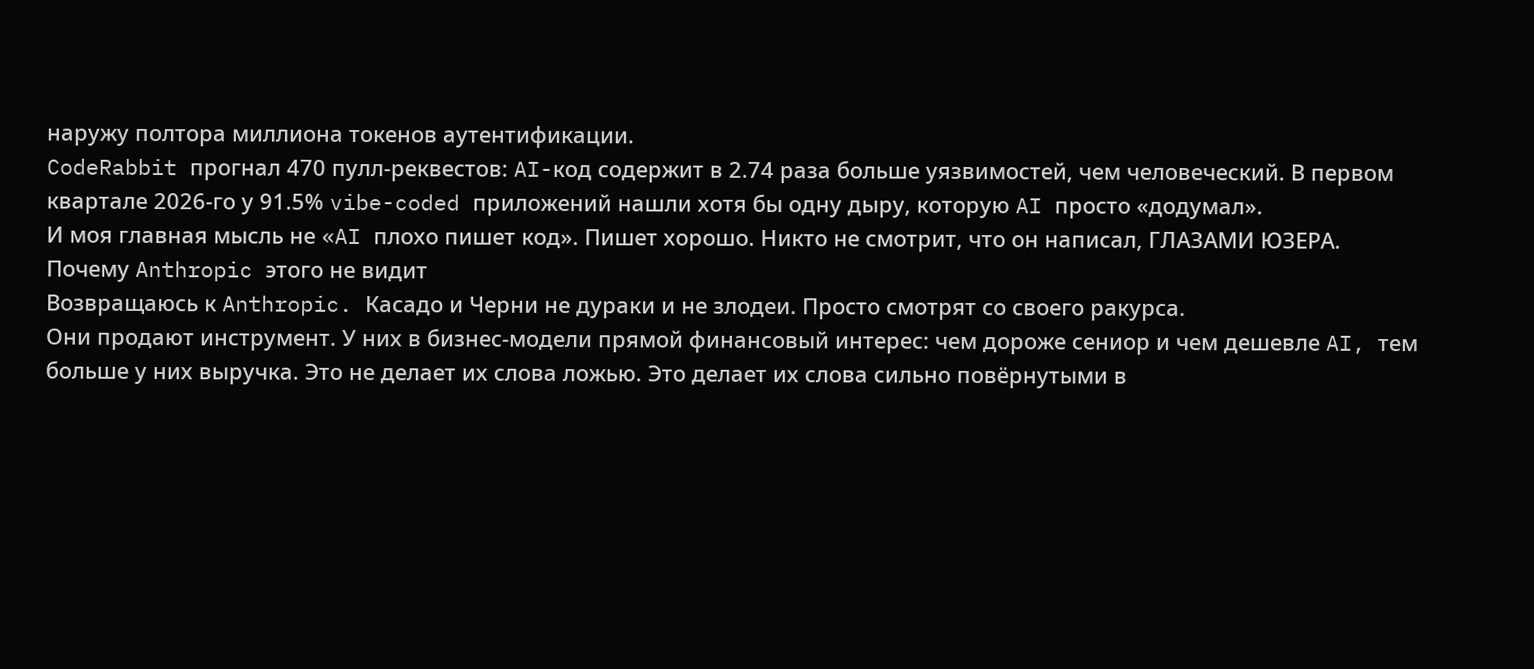наружу полтора миллиона токенов аутентификации.
CodeRabbit прогнал 470 пулл-реквестов: AI-код содержит в 2.74 раза больше уязвимостей, чем человеческий. В первом квартале 2026-го у 91.5% vibe-coded приложений нашли хотя бы одну дыру, которую AI просто «додумал».
И моя главная мысль не «AI плохо пишет код». Пишет хорошо. Никто не смотрит, что он написал, ГЛАЗАМИ ЮЗЕРА.
Почему Anthropic этого не видит
Возвращаюсь к Anthropic. Касадо и Черни не дураки и не злодеи. Просто смотрят со своего ракурса.
Они продают инструмент. У них в бизнес-модели прямой финансовый интерес: чем дороже сениор и чем дешевле AI, тем больше у них выручка. Это не делает их слова ложью. Это делает их слова сильно повёрнутыми в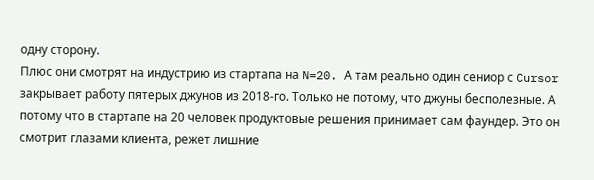одну сторону.
Плюс они смотрят на индустрию из стартапа на N=20. А там реально один сениор с Cursor закрывает работу пятерых джунов из 2018-го. Только не потому, что джуны бесполезные. А потому что в стартапе на 20 человек продуктовые решения принимает сам фаундер. Это он смотрит глазами клиента, режет лишние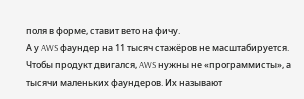поля в форме, ставит вето на фичу.
А у AWS фаундер на 11 тысяч стажёров не масштабируется. Чтобы продукт двигался, AWS нужны не «программисты», а тысячи маленьких фаундеров. Их называют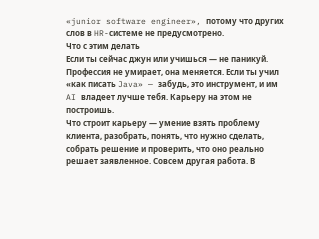«junior software engineer», потому что других слов в HR-системе не предусмотрено.
Что с этим делать
Если ты сейчас джун или учишься — не паникуй. Профессия не умирает, она меняется. Если ты учил «как писать Java» — забудь, это инструмент, и им AI владеет лучше тебя. Карьеру на этом не построишь.
Что строит карьеру — умение взять проблему клиента, разобрать, понять, что нужно сделать, собрать решение и проверить, что оно реально решает заявленное. Совсем другая работа. В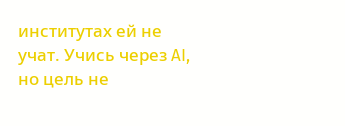институтах ей не учат. Учись через AI, но цель не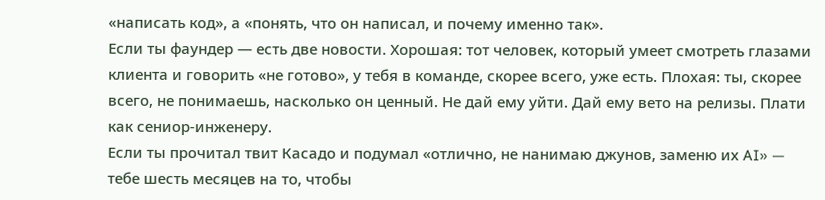«написать код», а «понять, что он написал, и почему именно так».
Если ты фаундер — есть две новости. Хорошая: тот человек, который умеет смотреть глазами клиента и говорить «не готово», у тебя в команде, скорее всего, уже есть. Плохая: ты, скорее всего, не понимаешь, насколько он ценный. Не дай ему уйти. Дай ему вето на релизы. Плати как сениор-инженеру.
Если ты прочитал твит Касадо и подумал «отлично, не нанимаю джунов, заменю их AI» — тебе шесть месяцев на то, чтобы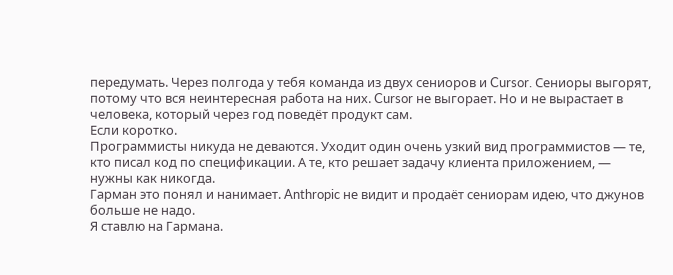передумать. Через полгода у тебя команда из двух сениоров и Cursor. Сениоры выгорят, потому что вся неинтересная работа на них. Cursor не выгорает. Но и не вырастает в человека, который через год поведёт продукт сам.
Если коротко.
Программисты никуда не деваются. Уходит один очень узкий вид программистов — те, кто писал код по спецификации. А те, кто решает задачу клиента приложением, — нужны как никогда.
Гарман это понял и нанимает. Anthropic не видит и продаёт сениорам идею, что джунов больше не надо.
Я ставлю на Гармана.